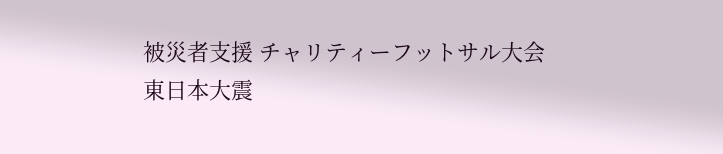被災者支援 チャリティーフットサル大会
東日本大震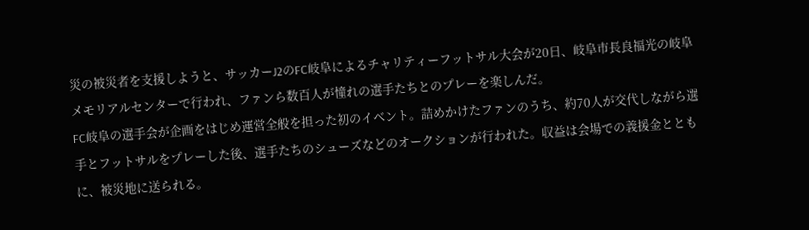災の被災者を支援しようと、サッカーJ2のFC岐阜によるチャリティーフットサル大会が20日、岐阜市長良福光の岐阜メモリアルセンターで行われ、ファンら数百人が憧れの選手たちとのプレーを楽しんだ。
FC岐阜の選手会が企画をはじめ運営全般を担った初のイベント。詰めかけたファンのうち、約70人が交代しながら選手とフットサルをプレーした後、選手たちのシューズなどのオークションが行われた。収益は会場での義援金とともに、被災地に送られる。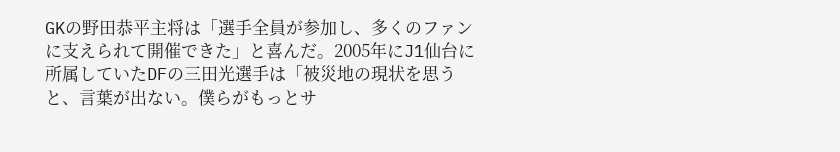GKの野田恭平主将は「選手全員が参加し、多くのファンに支えられて開催できた」と喜んだ。2005年にJ1仙台に所属していたDFの三田光選手は「被災地の現状を思うと、言葉が出ない。僕らがもっとサ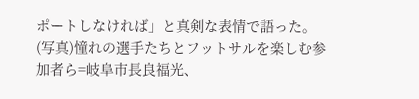ポートしなければ」と真剣な表情で語った。
(写真)憧れの選手たちとフットサルを楽しむ参加者ら=岐阜市長良福光、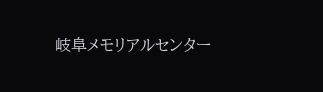岐阜メモリアルセンター